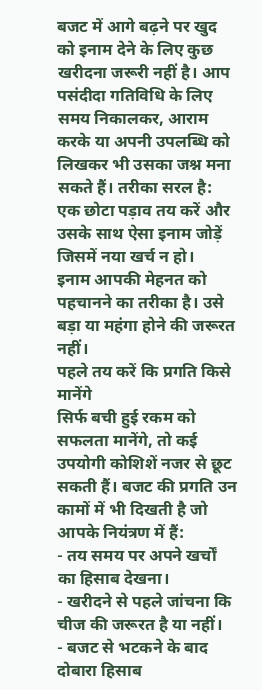बजट में आगे बढ़ने पर खुद को इनाम देने के लिए कुछ खरीदना जरूरी नहीं है। आप पसंदीदा गतिविधि के लिए समय निकालकर, आराम करके या अपनी उपलब्धि को लिखकर भी उसका जश्न मना सकते हैं। तरीका सरल है: एक छोटा पड़ाव तय करें और उसके साथ ऐसा इनाम जोड़ें जिसमें नया खर्च न हो।
इनाम आपकी मेहनत को पहचानने का तरीका है। उसे बड़ा या महंगा होने की जरूरत नहीं।
पहले तय करें कि प्रगति किसे मानेंगे
सिर्फ बची हुई रकम को सफलता मानेंगे, तो कई उपयोगी कोशिशें नजर से छूट सकती हैं। बजट की प्रगति उन कामों में भी दिखती है जो आपके नियंत्रण में हैं:
- तय समय पर अपने खर्चों का हिसाब देखना।
- खरीदने से पहले जांचना कि चीज की जरूरत है या नहीं।
- बजट से भटकने के बाद दोबारा हिसाब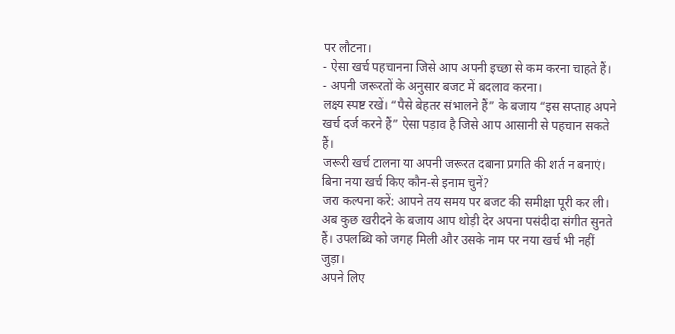पर लौटना।
- ऐसा खर्च पहचानना जिसे आप अपनी इच्छा से कम करना चाहते हैं।
- अपनी जरूरतों के अनुसार बजट में बदलाव करना।
लक्ष्य स्पष्ट रखें। “पैसे बेहतर संभालने हैं” के बजाय “इस सप्ताह अपने खर्च दर्ज करने हैं” ऐसा पड़ाव है जिसे आप आसानी से पहचान सकते हैं।
जरूरी खर्च टालना या अपनी जरूरत दबाना प्रगति की शर्त न बनाएं।
बिना नया खर्च किए कौन-से इनाम चुनें?
जरा कल्पना करें: आपने तय समय पर बजट की समीक्षा पूरी कर ली। अब कुछ खरीदने के बजाय आप थोड़ी देर अपना पसंदीदा संगीत सुनते हैं। उपलब्धि को जगह मिली और उसके नाम पर नया खर्च भी नहीं जुड़ा।
अपने लिए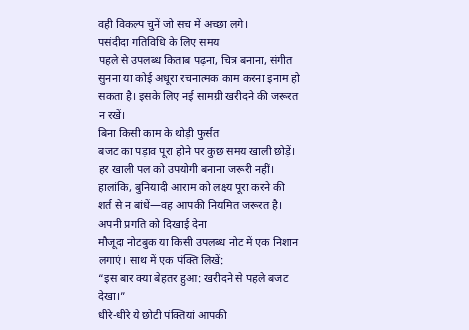वही विकल्प चुनें जो सच में अच्छा लगे।
पसंदीदा गतिविधि के लिए समय
पहले से उपलब्ध किताब पढ़ना, चित्र बनाना, संगीत सुनना या कोई अधूरा रचनात्मक काम करना इनाम हो सकता है। इसके लिए नई सामग्री खरीदने की जरूरत न रखें।
बिना किसी काम के थोड़ी फुर्सत
बजट का पड़ाव पूरा होने पर कुछ समय खाली छोड़ें। हर खाली पल को उपयोगी बनाना जरूरी नहीं। हालांकि, बुनियादी आराम को लक्ष्य पूरा करने की शर्त से न बांधें—वह आपकी नियमित जरूरत है।
अपनी प्रगति को दिखाई देना
मौजूदा नोटबुक या किसी उपलब्ध नोट में एक निशान लगाएं। साथ में एक पंक्ति लिखें:
“इस बार क्या बेहतर हुआ: खरीदने से पहले बजट देखा।”
धीरे-धीरे ये छोटी पंक्तियां आपकी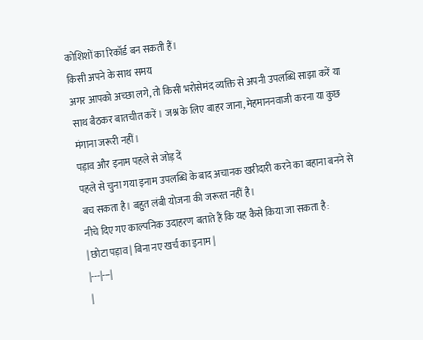कोशिशों का रिकॉर्ड बन सकती हैं।
किसी अपने के साथ समय
अगर आपको अच्छा लगे, तो किसी भरोसेमंद व्यक्ति से अपनी उपलब्धि साझा करें या साथ बैठकर बातचीत करें। जश्न के लिए बाहर जाना, मेहमाननवाजी करना या कुछ मंगाना जरूरी नहीं।
पड़ाव और इनाम पहले से जोड़ दें
पहले से चुना गया इनाम उपलब्धि के बाद अचानक खरीदारी करने का बहाना बनने से बच सकता है। बहुत लंबी योजना की जरूरत नहीं है।
नीचे दिए गए काल्पनिक उदाहरण बताते हैं कि यह कैसे किया जा सकता है:
| छोटा पड़ाव | बिना नए खर्च का इनाम |
|---|---|
|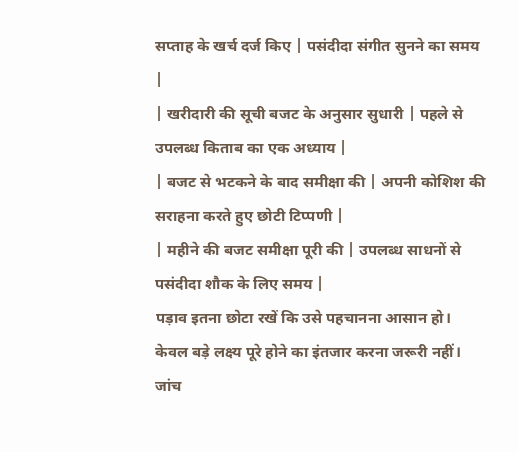सप्ताह के खर्च दर्ज किए | पसंदीदा संगीत सुनने का समय |
| खरीदारी की सूची बजट के अनुसार सुधारी | पहले से उपलब्ध किताब का एक अध्याय |
| बजट से भटकने के बाद समीक्षा की | अपनी कोशिश की सराहना करते हुए छोटी टिप्पणी |
| महीने की बजट समीक्षा पूरी की | उपलब्ध साधनों से पसंदीदा शौक के लिए समय |
पड़ाव इतना छोटा रखें कि उसे पहचानना आसान हो। केवल बड़े लक्ष्य पूरे होने का इंतजार करना जरूरी नहीं।
जांच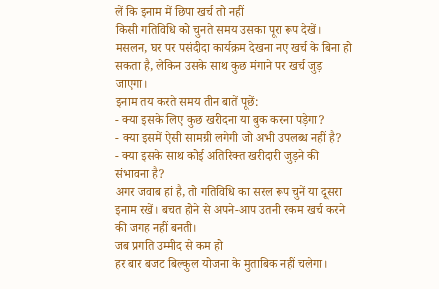लें कि इनाम में छिपा खर्च तो नहीं
किसी गतिविधि को चुनते समय उसका पूरा रूप देखें। मसलन, घर पर पसंदीदा कार्यक्रम देखना नए खर्च के बिना हो सकता है, लेकिन उसके साथ कुछ मंगाने पर खर्च जुड़ जाएगा।
इनाम तय करते समय तीन बातें पूछें:
- क्या इसके लिए कुछ खरीदना या बुक करना पड़ेगा?
- क्या इसमें ऐसी सामग्री लगेगी जो अभी उपलब्ध नहीं है?
- क्या इसके साथ कोई अतिरिक्त खरीदारी जुड़ने की संभावना है?
अगर जवाब हां है, तो गतिविधि का सरल रूप चुनें या दूसरा इनाम रखें। बचत होने से अपने-आप उतनी रकम खर्च करने की जगह नहीं बनती।
जब प्रगति उम्मीद से कम हो
हर बार बजट बिल्कुल योजना के मुताबिक नहीं चलेगा।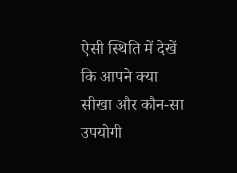ऐसी स्थिति में देखें कि आपने क्या सीखा और कौन-सा उपयोगी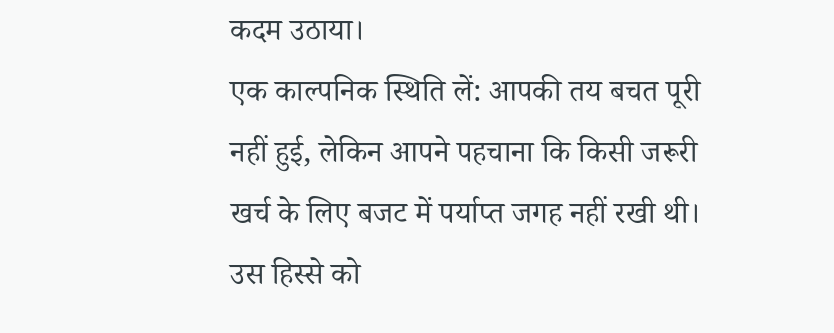कदम उठाया।
एक काल्पनिक स्थिति लें: आपकी तय बचत पूरी नहीं हुई, लेकिन आपने पहचाना कि किसी जरूरी खर्च के लिए बजट में पर्याप्त जगह नहीं रखी थी। उस हिस्से को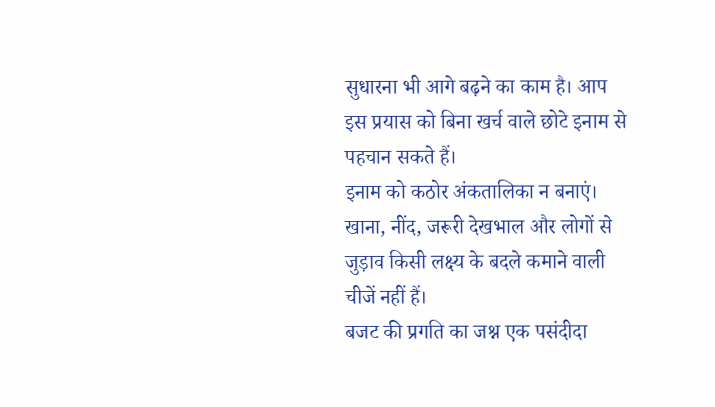सुधारना भी आगे बढ़ने का काम है। आप इस प्रयास को बिना खर्च वाले छोटे इनाम से पहचान सकते हैं।
इनाम को कठोर अंकतालिका न बनाएं। खाना, नींद, जरूरी देखभाल और लोगों से जुड़ाव किसी लक्ष्य के बदले कमाने वाली चीजें नहीं हैं।
बजट की प्रगति का जश्न एक पसंदीदा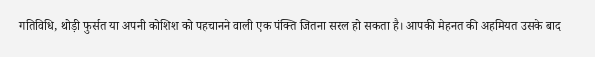गतिविधि, थोड़ी फुर्सत या अपनी कोशिश को पहचानने वाली एक पंक्ति जितना सरल हो सकता है। आपकी मेहनत की अहमियत उसके बाद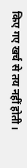किए गए खर्च से तय नहीं होती।